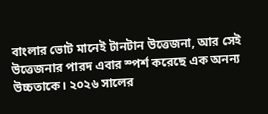বাংলার ভোট মানেই টানটান উত্তেজনা, আর সেই উত্তেজনার পারদ এবার স্পর্শ করেছে এক অনন্য উচ্চতাকে। ২০২৬ সালের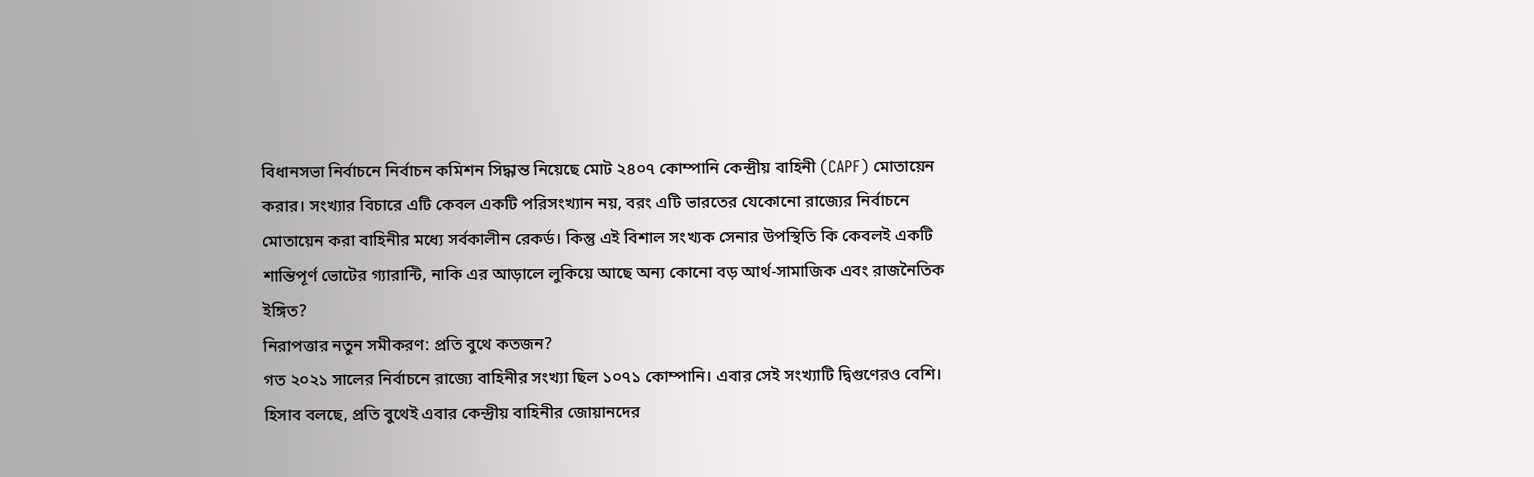বিধানসভা নির্বাচনে নির্বাচন কমিশন সিদ্ধান্ত নিয়েছে মোট ২৪০৭ কোম্পানি কেন্দ্রীয় বাহিনী (CAPF) মোতায়েন করার। সংখ্যার বিচারে এটি কেবল একটি পরিসংখ্যান নয়, বরং এটি ভারতের যেকোনো রাজ্যের নির্বাচনে মোতায়েন করা বাহিনীর মধ্যে সর্বকালীন রেকর্ড। কিন্তু এই বিশাল সংখ্যক সেনার উপস্থিতি কি কেবলই একটি শান্তিপূর্ণ ভোটের গ্যারান্টি, নাকি এর আড়ালে লুকিয়ে আছে অন্য কোনো বড় আর্থ-সামাজিক এবং রাজনৈতিক ইঙ্গিত?
নিরাপত্তার নতুন সমীকরণ: প্রতি বুথে কতজন?
গত ২০২১ সালের নির্বাচনে রাজ্যে বাহিনীর সংখ্যা ছিল ১০৭১ কোম্পানি। এবার সেই সংখ্যাটি দ্বিগুণেরও বেশি। হিসাব বলছে, প্রতি বুথেই এবার কেন্দ্রীয় বাহিনীর জোয়ানদের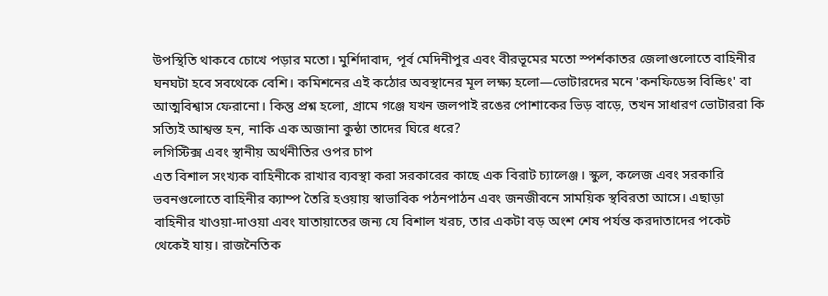উপস্থিতি থাকবে চোখে পড়ার মতো। মুর্শিদাবাদ, পূর্ব মেদিনীপুর এবং বীরভূমের মতো স্পর্শকাতর জেলাগুলোতে বাহিনীর ঘনঘটা হবে সবথেকে বেশি। কমিশনের এই কঠোর অবস্থানের মূল লক্ষ্য হলো—ভোটারদের মনে 'কনফিডেন্স বিল্ডিং' বা আত্মবিশ্বাস ফেরানো। কিন্তু প্রশ্ন হলো, গ্রামে গঞ্জে যখন জলপাই রঙের পোশাকের ভিড় বাড়ে, তখন সাধারণ ভোটাররা কি সত্যিই আশ্বস্ত হন, নাকি এক অজানা কুন্ঠা তাদের ঘিরে ধরে?
লগিস্টিক্স এবং স্থানীয় অর্থনীতির ওপর চাপ
এত বিশাল সংখ্যক বাহিনীকে রাখার ব্যবস্থা করা সরকারের কাছে এক বিরাট চ্যালেঞ্জ। স্কুল, কলেজ এবং সরকারি ভবনগুলোতে বাহিনীর ক্যাম্প তৈরি হওয়ায় স্বাভাবিক পঠনপাঠন এবং জনজীবনে সাময়িক স্থবিরতা আসে। এছাড়া বাহিনীর খাওয়া-দাওয়া এবং যাতায়াতের জন্য যে বিশাল খরচ, তার একটা বড় অংশ শেষ পর্যন্ত করদাতাদের পকেট থেকেই যায়। রাজনৈতিক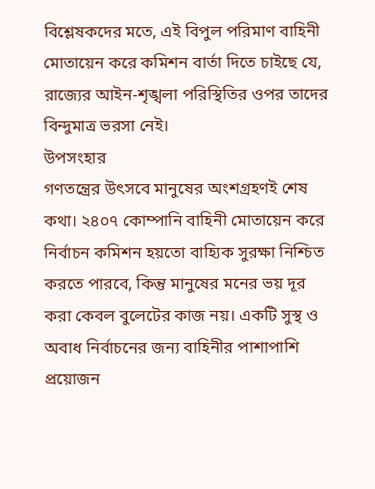বিশ্লেষকদের মতে, এই বিপুল পরিমাণ বাহিনী মোতায়েন করে কমিশন বার্তা দিতে চাইছে যে, রাজ্যের আইন-শৃঙ্খলা পরিস্থিতির ওপর তাদের বিন্দুমাত্র ভরসা নেই।
উপসংহার
গণতন্ত্রের উৎসবে মানুষের অংশগ্রহণই শেষ কথা। ২৪০৭ কোম্পানি বাহিনী মোতায়েন করে নির্বাচন কমিশন হয়তো বাহ্যিক সুরক্ষা নিশ্চিত করতে পারবে, কিন্তু মানুষের মনের ভয় দূর করা কেবল বুলেটের কাজ নয়। একটি সুস্থ ও অবাধ নির্বাচনের জন্য বাহিনীর পাশাপাশি প্রয়োজন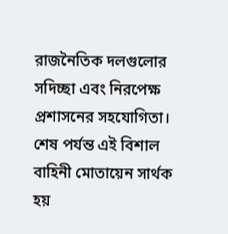রাজনৈতিক দলগুলোর সদিচ্ছা এবং নিরপেক্ষ প্রশাসনের সহযোগিতা। শেষ পর্যন্ত এই বিশাল বাহিনী মোতায়েন সার্থক হয়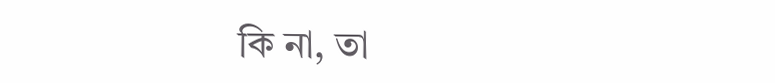কি না, তা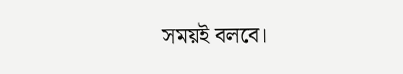সময়ই বলবে।